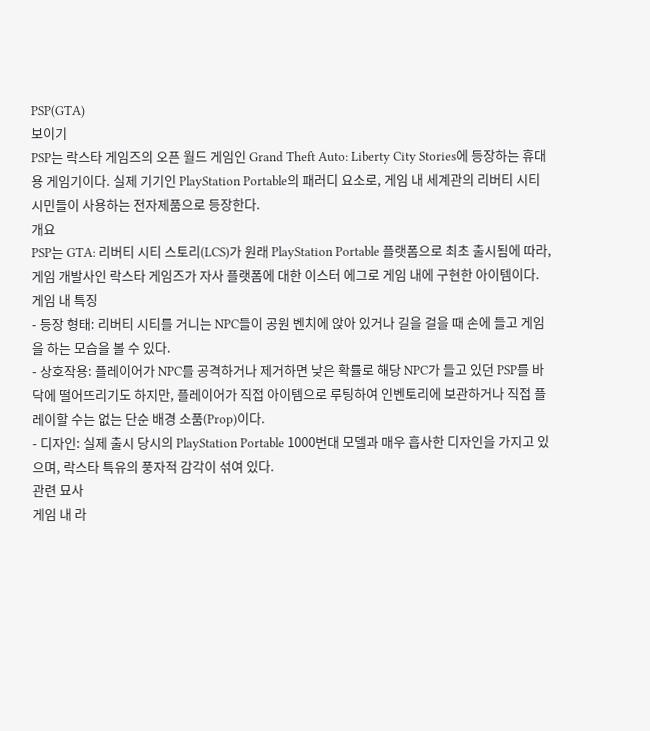PSP(GTA)
보이기
PSP는 락스타 게임즈의 오픈 월드 게임인 Grand Theft Auto: Liberty City Stories에 등장하는 휴대용 게임기이다. 실제 기기인 PlayStation Portable의 패러디 요소로, 게임 내 세계관의 리버티 시티 시민들이 사용하는 전자제품으로 등장한다.
개요
PSP는 GTA: 리버티 시티 스토리(LCS)가 원래 PlayStation Portable 플랫폼으로 최초 출시됨에 따라, 게임 개발사인 락스타 게임즈가 자사 플랫폼에 대한 이스터 에그로 게임 내에 구현한 아이템이다.
게임 내 특징
- 등장 형태: 리버티 시티를 거니는 NPC들이 공원 벤치에 앉아 있거나 길을 걸을 때 손에 들고 게임을 하는 모습을 볼 수 있다.
- 상호작용: 플레이어가 NPC를 공격하거나 제거하면 낮은 확률로 해당 NPC가 들고 있던 PSP를 바닥에 떨어뜨리기도 하지만, 플레이어가 직접 아이템으로 루팅하여 인벤토리에 보관하거나 직접 플레이할 수는 없는 단순 배경 소품(Prop)이다.
- 디자인: 실제 출시 당시의 PlayStation Portable 1000번대 모델과 매우 흡사한 디자인을 가지고 있으며, 락스타 특유의 풍자적 감각이 섞여 있다.
관련 묘사
게임 내 라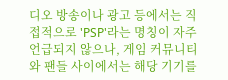디오 방송이나 광고 등에서는 직접적으로 'PSP'라는 명칭이 자주 언급되지 않으나, 게임 커뮤니티와 팬들 사이에서는 해당 기기를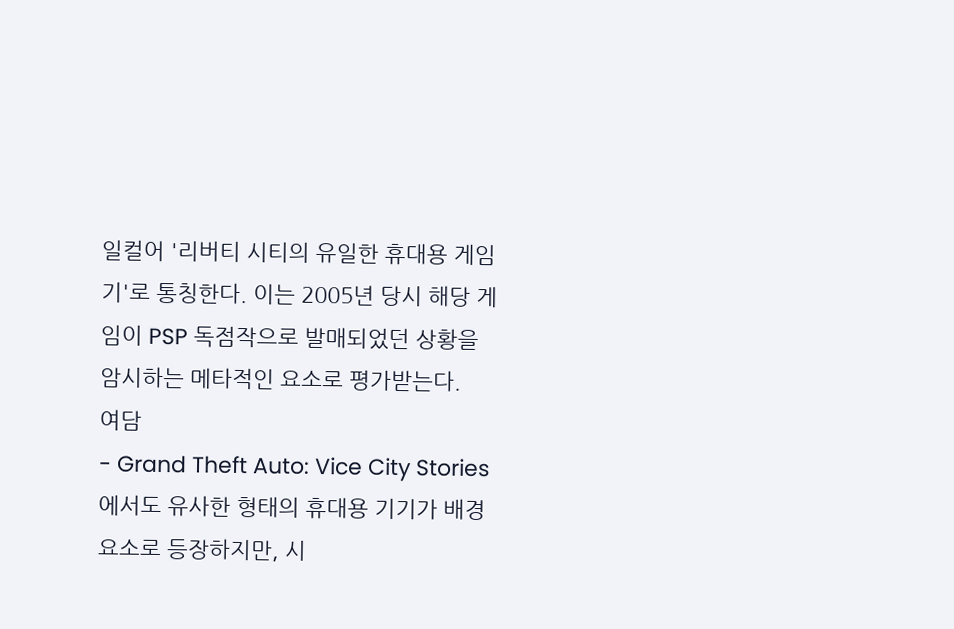일컬어 '리버티 시티의 유일한 휴대용 게임기'로 통칭한다. 이는 2005년 당시 해당 게임이 PSP 독점작으로 발매되었던 상황을 암시하는 메타적인 요소로 평가받는다.
여담
- Grand Theft Auto: Vice City Stories에서도 유사한 형태의 휴대용 기기가 배경 요소로 등장하지만, 시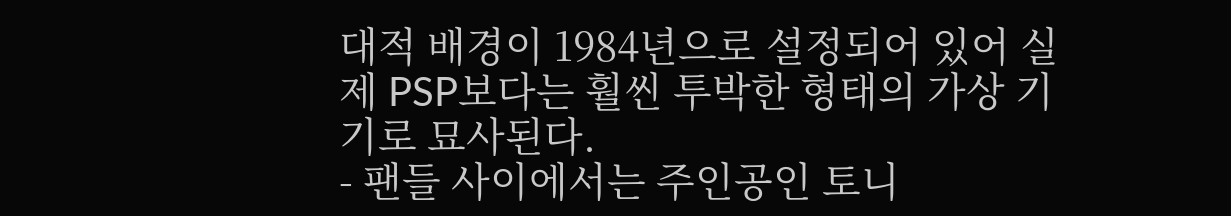대적 배경이 1984년으로 설정되어 있어 실제 PSP보다는 훨씬 투박한 형태의 가상 기기로 묘사된다.
- 팬들 사이에서는 주인공인 토니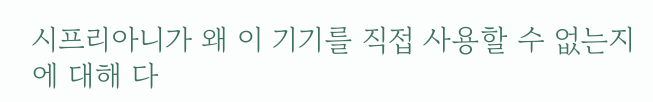시프리아니가 왜 이 기기를 직접 사용할 수 없는지에 대해 다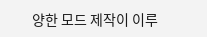양한 모드 제작이 이루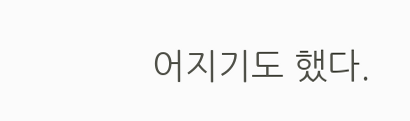어지기도 했다.